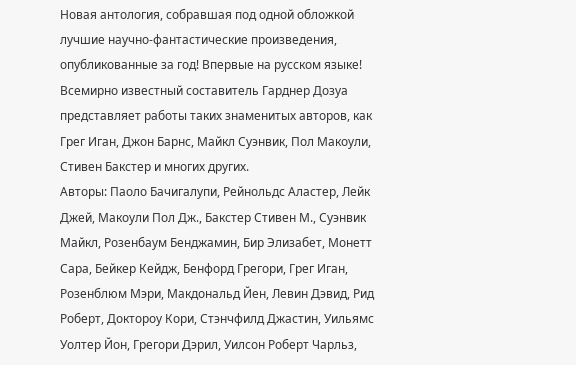Новая антология, собравшая под одной обложкой лучшие научно-фантастические произведения, опубликованные за год! Впервые на русском языке! Всемирно известный составитель Гарднер Дозуа представляет работы таких знаменитых авторов, как Грег Иган, Джон Барнс, Майкл Суэнвик, Пол Макоули, Стивен Бакстер и многих других.
Авторы: Паоло Бачигалупи, Рейнольдс Аластер, Лейк Джей, Макоули Пол Дж., Бакстер Стивен М., Суэнвик Майкл, Розенбаум Бенджамин, Бир Элизабет, Монетт Сара, Бейкер Кейдж, Бенфорд Грегори, Грег Иган, Розенблюм Мэри, Макдональд Йен, Левин Дэвид, Рид Роберт, Доктороу Кори, Стэнчфилд Джастин, Уильямс Уолтер Йон, Грегори Дэрил, Уилсон Роберт Чарльз,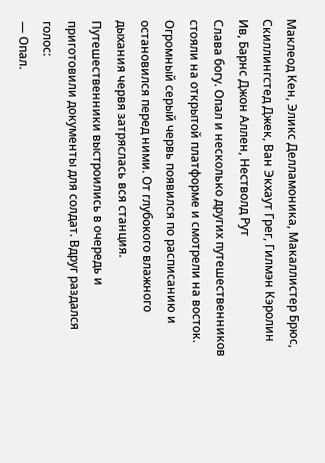Маклеод Кен, Эликс Делламоника, Макаллистер Брюс, Скиллингстед Джек, Ван Экхаут Грег, Гилмэн Кэролин Ив, Барнс Джон Аллен, Нестволд Рут
Слава богу. Опал и несколько других путешественников стояли на открытой платформе и смотрели на восток. Огромный серый червь появился по расписанию и остановился перед ними. От глубокого влажного дыхания червя затряслась вся станция. Путешественники выстроились в очередь и приготовили документы для солдат. Вдруг раздался голос:
— Опал.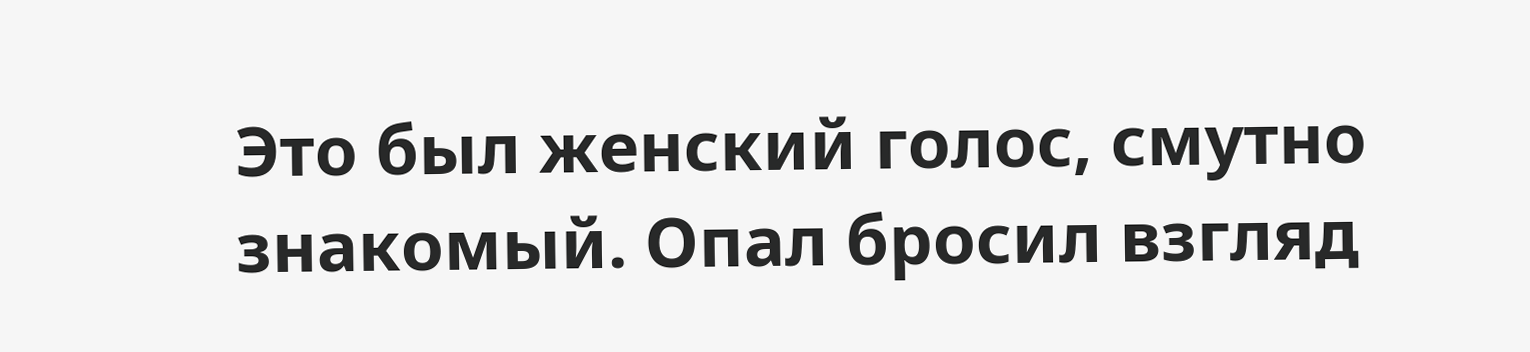Это был женский голос, смутно знакомый. Опал бросил взгляд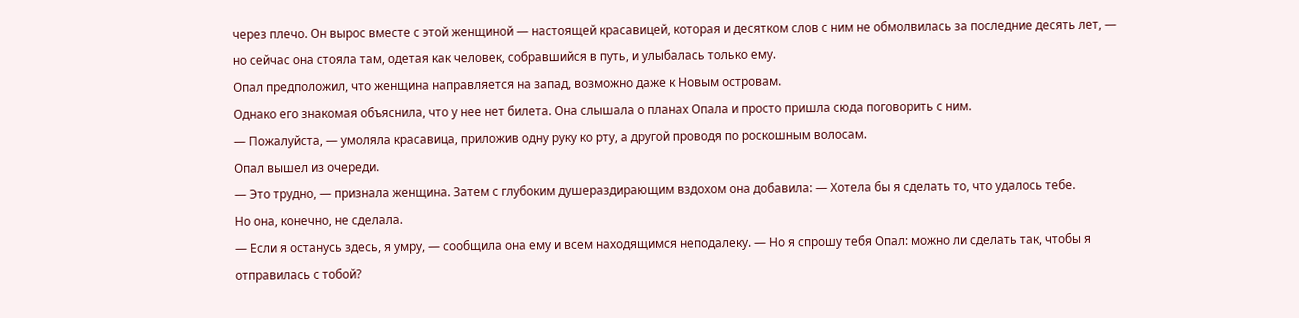через плечо. Он вырос вместе с этой женщиной — настоящей красавицей, которая и десятком слов с ним не обмолвилась за последние десять лет, — но сейчас она стояла там, одетая как человек, собравшийся в путь, и улыбалась только ему.
Опал предположил, что женщина направляется на запад, возможно даже к Новым островам.
Однако его знакомая объяснила, что у нее нет билета. Она слышала о планах Опала и просто пришла сюда поговорить с ним.
— Пожалуйста, — умоляла красавица, приложив одну руку ко рту, а другой проводя по роскошным волосам.
Опал вышел из очереди.
— Это трудно, — признала женщина. Затем с глубоким душераздирающим вздохом она добавила: — Хотела бы я сделать то, что удалось тебе.
Но она, конечно, не сделала.
— Если я останусь здесь, я умру, — сообщила она ему и всем находящимся неподалеку. — Но я спрошу тебя Опал: можно ли сделать так, чтобы я отправилась с тобой?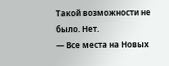Такой возможности не было. Нет.
— Все места на Новых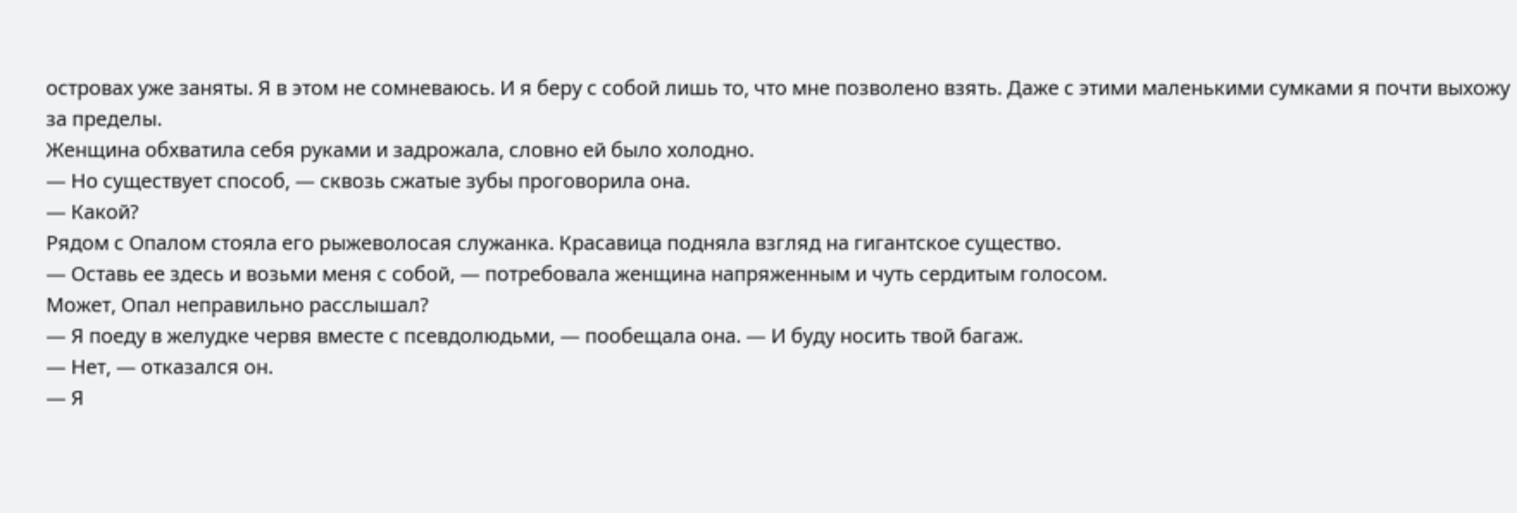островах уже заняты. Я в этом не сомневаюсь. И я беру с собой лишь то, что мне позволено взять. Даже с этими маленькими сумками я почти выхожу за пределы.
Женщина обхватила себя руками и задрожала, словно ей было холодно.
— Но существует способ, — сквозь сжатые зубы проговорила она.
— Какой?
Рядом с Опалом стояла его рыжеволосая служанка. Красавица подняла взгляд на гигантское существо.
— Оставь ее здесь и возьми меня с собой, — потребовала женщина напряженным и чуть сердитым голосом.
Может, Опал неправильно расслышал?
— Я поеду в желудке червя вместе с псевдолюдьми, — пообещала она. — И буду носить твой багаж.
— Нет, — отказался он.
— Я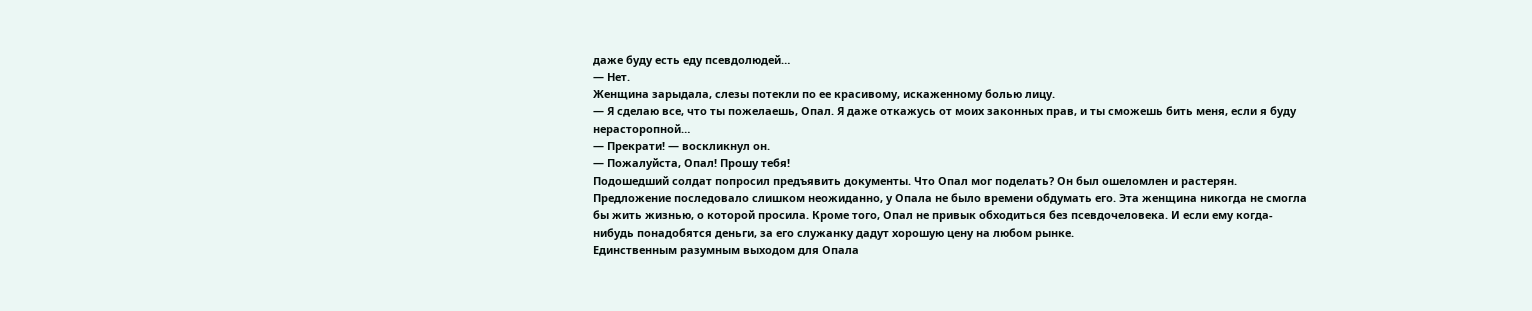даже буду есть еду псевдолюдей…
— Нет.
Женщина зарыдала, слезы потекли по ее красивому, искаженному болью лицу.
— Я сделаю все, что ты пожелаешь, Опал. Я даже откажусь от моих законных прав, и ты сможешь бить меня, если я буду нерасторопной…
— Прекрати! — воскликнул он.
— Пожалуйста, Опал! Прошу тебя!
Подошедший солдат попросил предъявить документы. Что Опал мог поделать? Он был ошеломлен и растерян. Предложение последовало слишком неожиданно, у Опала не было времени обдумать его. Эта женщина никогда не смогла бы жить жизнью, о которой просила. Кроме того, Опал не привык обходиться без псевдочеловека. И если ему когда-нибудь понадобятся деньги, за его служанку дадут хорошую цену на любом рынке.
Единственным разумным выходом для Опала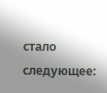стало следующее: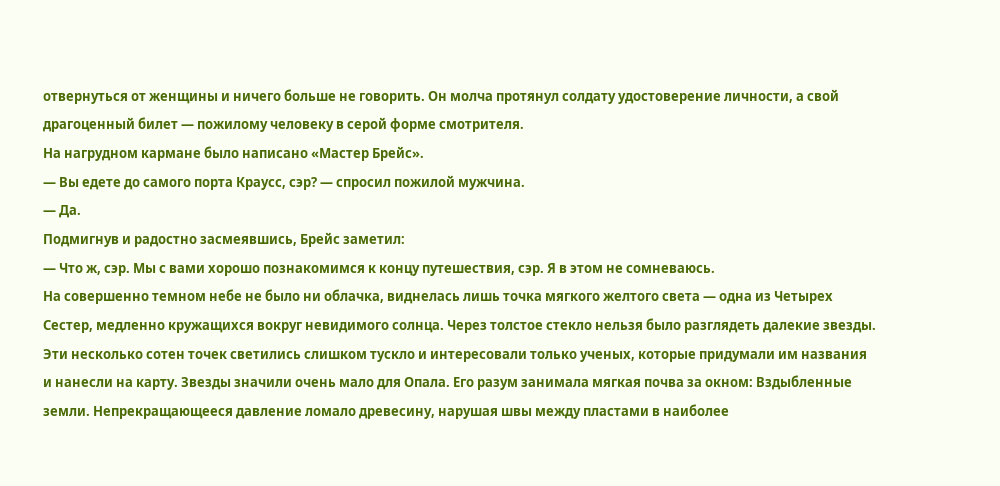отвернуться от женщины и ничего больше не говорить. Он молча протянул солдату удостоверение личности, а свой драгоценный билет — пожилому человеку в серой форме смотрителя.
На нагрудном кармане было написано «Мастер Брейс».
— Вы едете до самого порта Краусс, сэр? — спросил пожилой мужчина.
— Да.
Подмигнув и радостно засмеявшись, Брейс заметил:
— Что ж, сэр. Мы с вами хорошо познакомимся к концу путешествия, сэр. Я в этом не сомневаюсь.
На совершенно темном небе не было ни облачка, виднелась лишь точка мягкого желтого света — одна из Четырех Сестер, медленно кружащихся вокруг невидимого солнца. Через толстое стекло нельзя было разглядеть далекие звезды. Эти несколько сотен точек светились слишком тускло и интересовали только ученых, которые придумали им названия и нанесли на карту. Звезды значили очень мало для Опала. Его разум занимала мягкая почва за окном: Вздыбленные земли. Непрекращающееся давление ломало древесину, нарушая швы между пластами в наиболее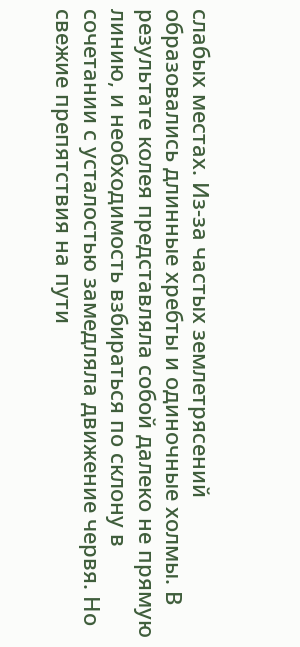слабых местах. Из-за частых землетрясений образовались длинные хребты и одиночные холмы. В результате колея представляла собой далеко не прямую линию, и необходимость взбираться по склону в сочетании с усталостью замедляла движение червя. Но свежие препятствия на пути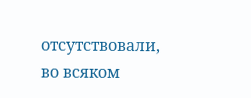отсутствовали, во всяком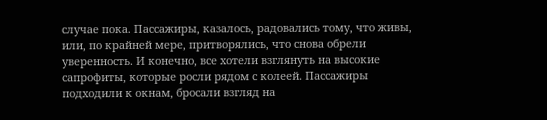случае пока. Пассажиры, казалось, радовались тому, что живы, или, по крайней мере, притворялись, что снова обрели уверенность. И конечно, все хотели взглянуть на высокие сапрофиты, которые росли рядом с колеей. Пассажиры подходили к окнам, бросали взгляд на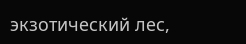экзотический лес,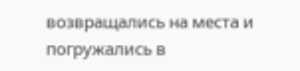возвращались на места и погружались в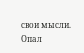свои мысли.
Опал